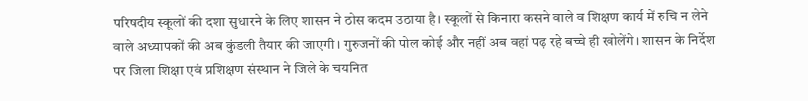परिषदीय स्कूलों की दशा सुधारने के लिए शासन ने ठोस कदम उठाया है। स्कूलों से किनारा कसने वाले व शिक्षण कार्य में रुचि न लेने वाले अध्यापकों की अब कुंडली तैयार की जाएगी। गुरुजनों की पोल कोई और नहीं अब वहां पढ़ रहे बच्चे ही खोलेंगे। शासन के निर्देश पर जिला शिक्षा एवं प्रशिक्षण संस्थान ने जिले के चयनित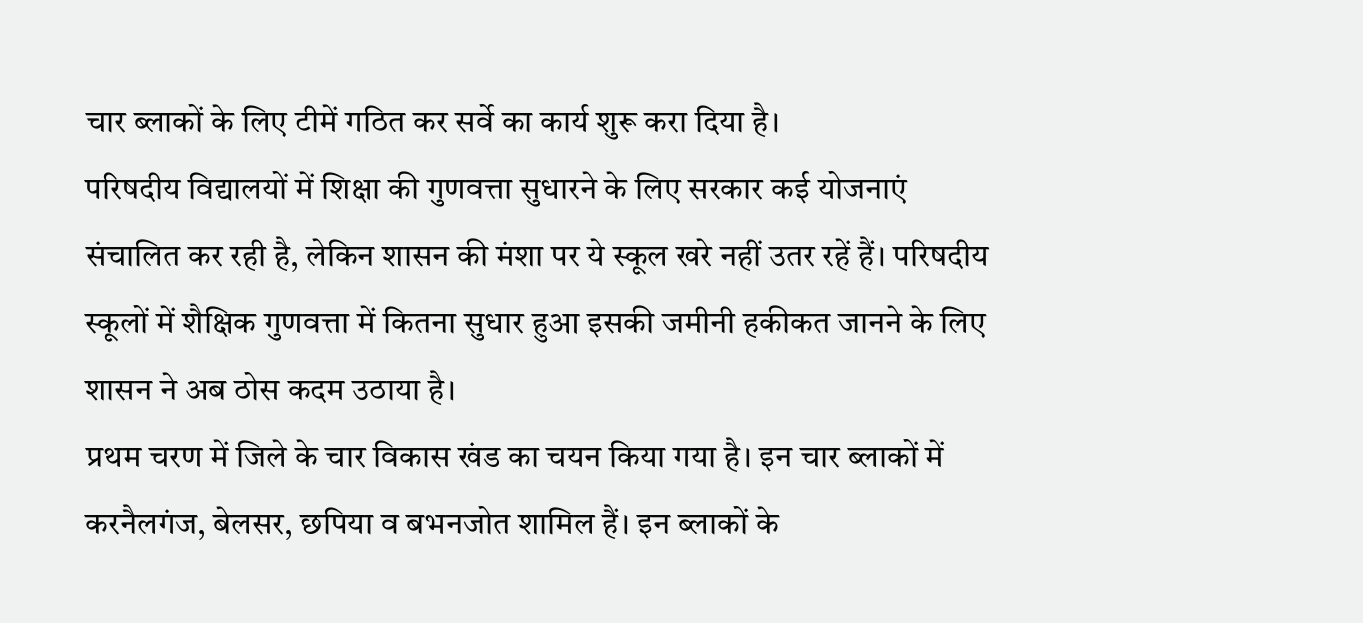चार ब्लाकों के लिए टीमें गठित कर सर्वे का कार्य शुरू करा दिया है।
परिषदीय विद्यालयों में शिक्षा की गुणवत्ता सुधारने के लिए सरकार कई योजनाएं संचालित कर रही है, लेकिन शासन की मंशा पर ये स्कूल खरे नहीं उतर रहें हैं। परिषदीय स्कूलों में शैक्षिक गुणवत्ता में कितना सुधार हुआ इसकी जमीनी हकीकत जानने के लिए शासन ने अब ठोस कदम उठाया है।
प्रथम चरण में जिले के चार विकास खंड का चयन किया गया है। इन चार ब्लाकों में करनैलगंज, बेलसर, छपिया व बभनजोत शामिल हैं। इन ब्लाकों के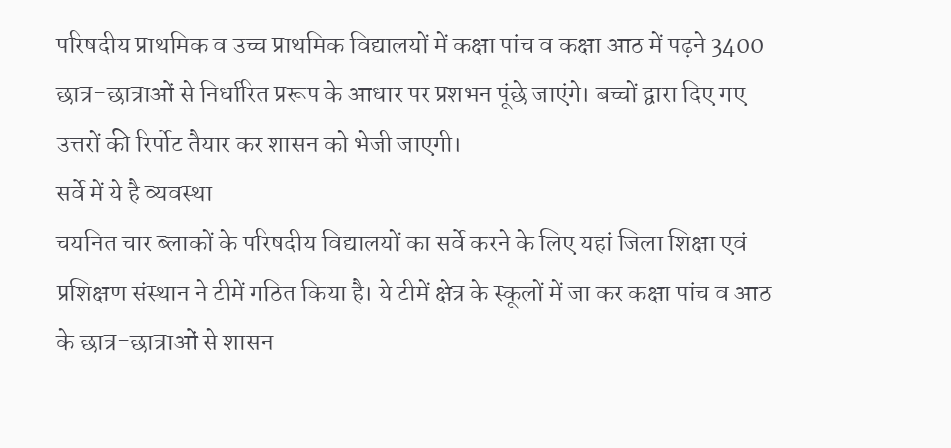परिषदीय प्राथमिक व उच्च प्राथमिक विद्यालयों में कक्षा पांच व कक्षा आठ में पढ़ने 3400 छात्र-छात्राओं से निर्धारित प्ररूप के आधार पर प्रशभन पूंछे जाएंगे। बच्चों द्वारा दिए गए उत्तरों की रिर्पोट तैयार कर शासन को भेजी जाएगी।
सर्वे में ये है व्यवस्था
चयनित चार ब्लाकों के परिषदीय विद्यालयों का सर्वे करने के लिए यहां जिला शिक्षा एवं प्रशिक्षण संस्थान ने टीमें गठित किया है। ये टीमें क्षेत्र के स्कूलों में जा कर कक्षा पांच व आठ के छात्र-छात्राओं से शासन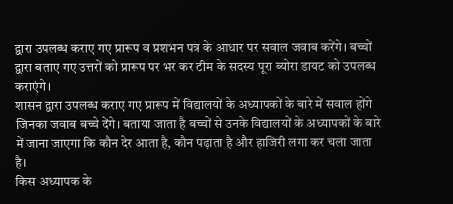द्वारा उपलब्ध कराए गए प्रारूप व प्रशभन पत्र के आधार पर सवाल जवाब करेंगे। बच्चों द्वारा बताए गए उत्तरों को प्रारूप पर भर कर टीम के सदस्य पूरा ब्योरा डायट को उपलब्ध कराएंगे।
शासन द्वारा उपलब्ध कराए गए प्रारूप में विद्यालयों के अध्यापकों के बारे में सवाल होंगे जिनका जवाब बच्चे देंगे। बताया जाता है बच्चों से उनके विद्यालयों के अध्यापकों के बारे में जाना जाएगा कि कौन देर आता है, कौन पढ़ाता है और हाजिरी लगा कर चला जाता है।
किस अध्यापक के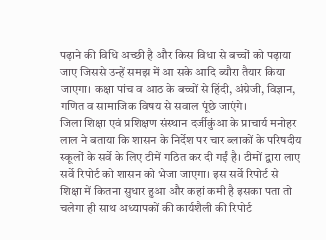पढ़ाने की विधि अच्छी है और किस विधा से बच्चों को पढ़ाया जाए जिससे उन्हें समझ में आ सके आदि ब्यौरा तैयार किया जाएगा। कक्षा पांच व आठ के बच्चों से हिंदी, अंग्रेजी, विज्ञान, गणित व सामाजिक विषय से सवाल पूंछे जाएंगे।
जिला शिक्षा एवं प्रशिक्षण संस्थान दर्जीकुंआ के प्राचार्य मनोहर लाल ने बताया कि शासन के निर्देश पर चार ब्लाकों के परिषदीय स्कूलों के सर्वे के लिए टीमें गठित कर दी गईं है। टीमों द्वारा लाए सर्वे रिपोर्ट को शासन को भेजा जाएगा। इस सर्वे रिपोर्ट से शिक्षा में कितना सुधार हुआ और कहां कमी है इसका पता तो चलेगा ही साथ अध्यापकों की कार्यशैली की रिपोर्ट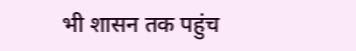भी शासन तक पहुंच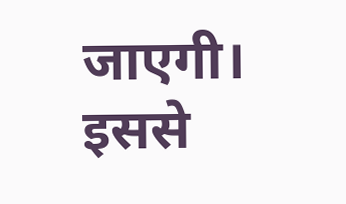जाएगी। इससे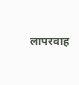लापरवाह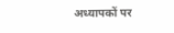अध्यापकों पर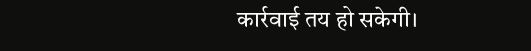कार्रवाई तय हो सकेगी।